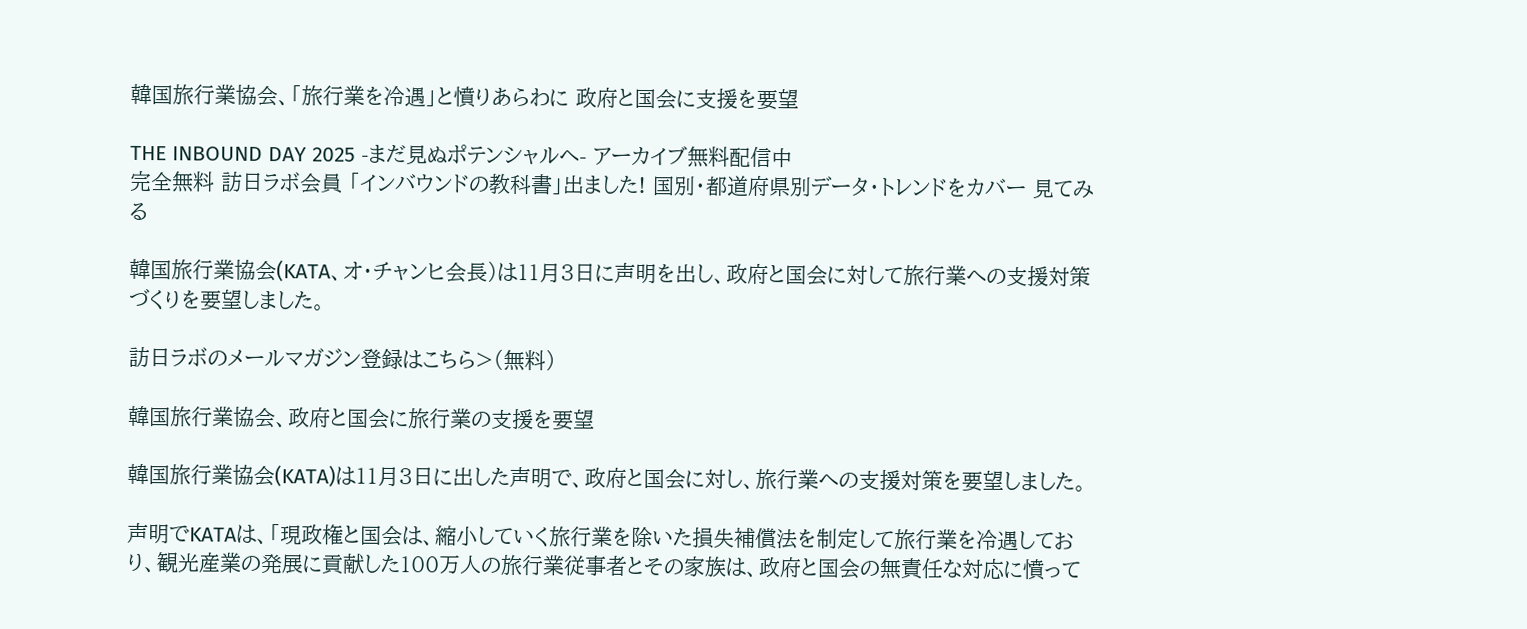韓国旅行業協会、「旅行業を冷遇」と憤りあらわに 政府と国会に支援を要望

THE INBOUND DAY 2025 -まだ見ぬポテンシャルへ- アーカイブ無料配信中
完全無料 訪日ラボ会員 「インバウンドの教科書」出ました! 国別・都道府県別データ・トレンドをカバー 見てみる

韓国旅行業協会(KATA、オ・チャンヒ会長)は11月3日に声明を出し、政府と国会に対して旅行業への支援対策づくりを要望しました。

訪日ラボのメールマガジン登録はこちら>(無料)

韓国旅行業協会、政府と国会に旅行業の支援を要望

韓国旅行業協会(KATA)は11月3日に出した声明で、政府と国会に対し、旅行業への支援対策を要望しました。

声明でKATAは、「現政権と国会は、縮小していく旅行業を除いた損失補償法を制定して旅行業を冷遇しており、観光産業の発展に貢献した100万人の旅行業従事者とその家族は、政府と国会の無責任な対応に憤って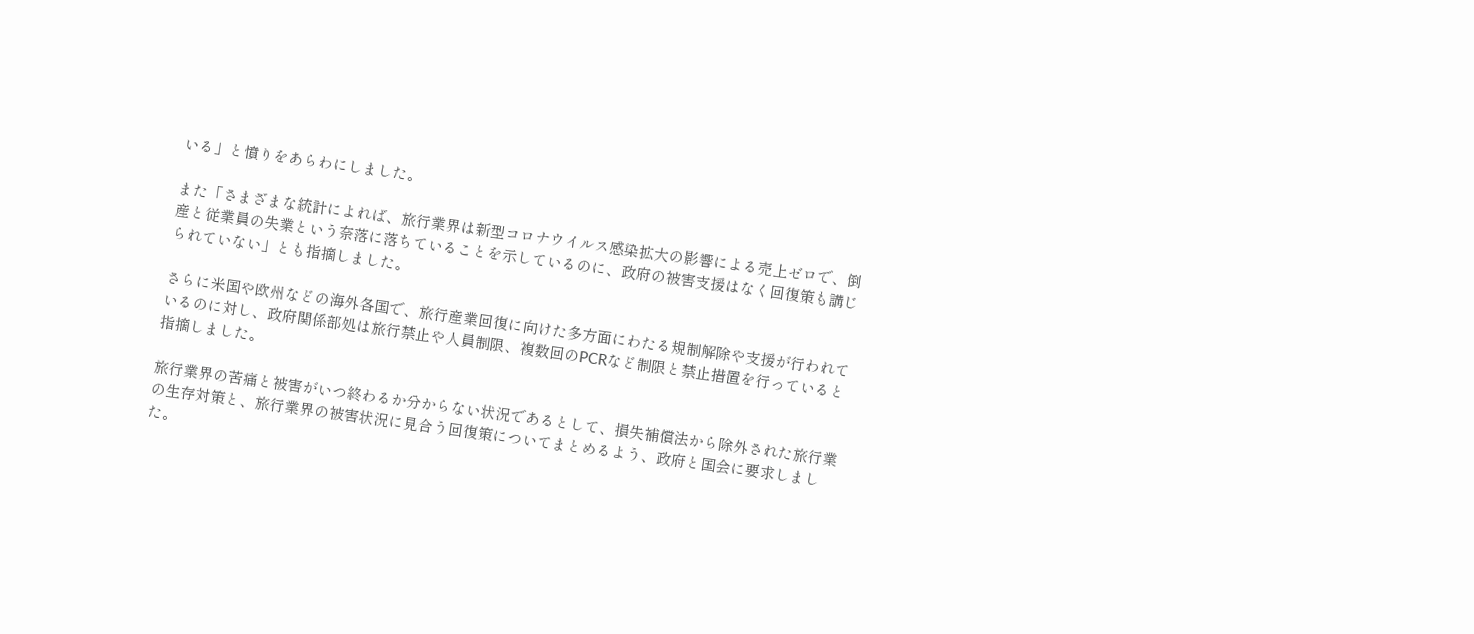いる」と憤りをあらわにしました。

また「さまざまな統計によれば、旅行業界は新型コロナウイルス感染拡大の影響による売上ゼロで、倒産と従業員の失業という奈落に落ちていることを示しているのに、政府の被害支援はなく回復策も講じられていない」とも指摘しました。

さらに米国や欧州などの海外各国で、旅行産業回復に向けた多方面にわたる規制解除や支援が行われているのに対し、政府関係部処は旅行禁止や人員制限、複数回のPCRなど制限と禁止措置を行っていると指摘しました。

旅行業界の苦痛と被害がいつ終わるか分からない状況であるとして、損失補償法から除外された旅行業の生存対策と、旅行業界の被害状況に見合う回復策についてまとめるよう、政府と国会に要求しました。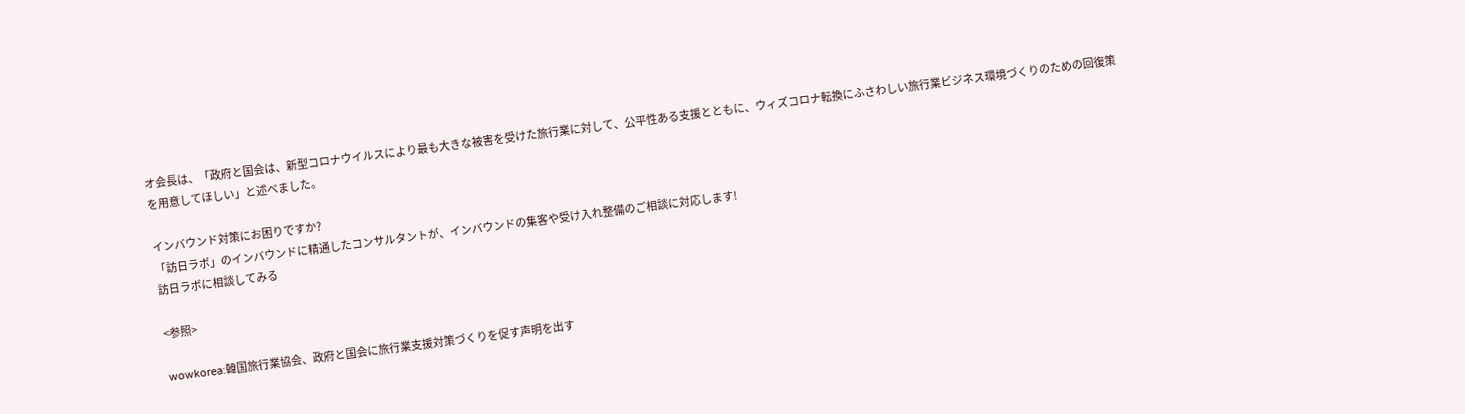オ会長は、「政府と国会は、新型コロナウイルスにより最も大きな被害を受けた旅行業に対して、公平性ある支援とともに、ウィズコロナ転換にふさわしい旅行業ビジネス環境づくりのための回復策を用意してほしい」と述べました。

インバウンド対策にお困りですか?
「訪日ラボ」のインバウンドに精通したコンサルタントが、インバウンドの集客や受け入れ整備のご相談に対応します!
訪日ラボに相談してみる

<参照>

wowkorea:韓国旅行業協会、政府と国会に旅行業支援対策づくりを促す声明を出す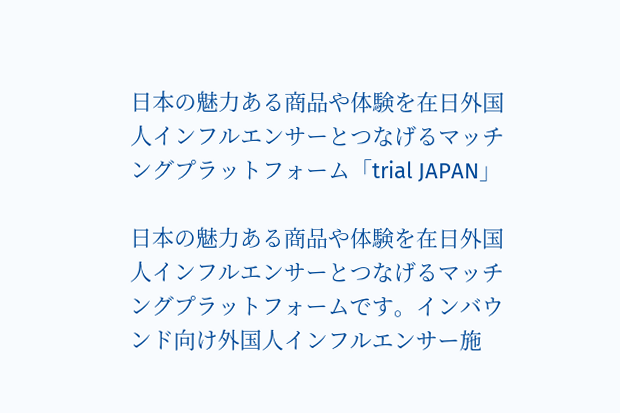日本の魅力ある商品や体験を在日外国人インフルエンサーとつなげるマッチングプラットフォーム「trial JAPAN」

日本の魅力ある商品や体験を在日外国人インフルエンサーとつなげるマッチングプラットフォームです。インバウンド向け外国人インフルエンサー施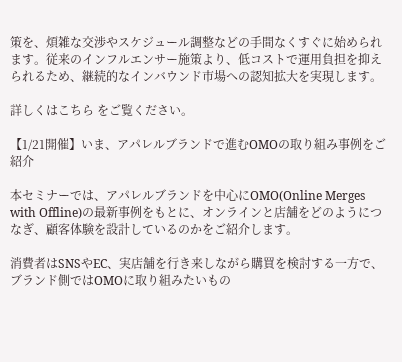策を、煩雑な交渉やスケジュール調整などの手間なくすぐに始められます。従来のインフルエンサー施策より、低コストで運用負担を抑えられるため、継続的なインバウンド市場への認知拡大を実現します。

詳しくはこちら をご覧ください。

【1/21開催】いま、アパレルブランドで進むOMOの取り組み事例をご紹介

本セミナーでは、アパレルブランドを中心にOMO(Online Merges with Offline)の最新事例をもとに、オンラインと店舗をどのようにつなぎ、顧客体験を設計しているのかをご紹介します。

消費者はSNSやEC、実店舗を行き来しながら購買を検討する一方で、ブランド側ではOMOに取り組みたいもの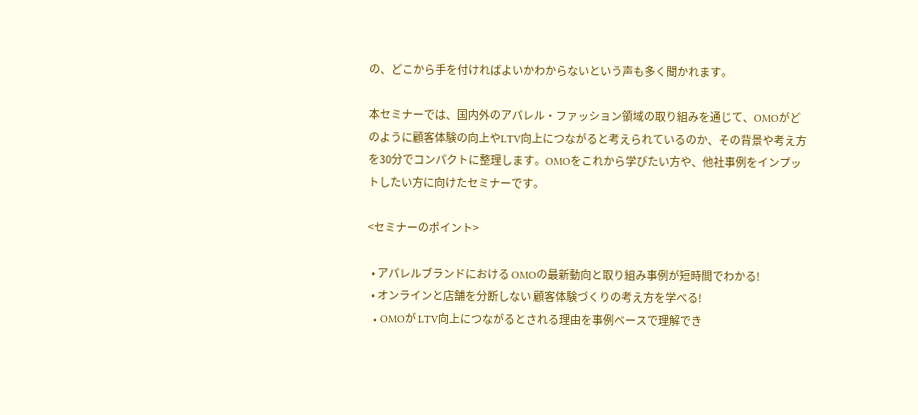の、どこから手を付ければよいかわからないという声も多く聞かれます。

本セミナーでは、国内外のアパレル・ファッション領域の取り組みを通じて、OMOがどのように顧客体験の向上やLTV向上につながると考えられているのか、その背景や考え方を30分でコンパクトに整理します。OMOをこれから学びたい方や、他社事例をインプットしたい方に向けたセミナーです。

<セミナーのポイント>

  • アパレルブランドにおける OMOの最新動向と取り組み事例が短時間でわかる!
  • オンラインと店舗を分断しない 顧客体験づくりの考え方を学べる!
  • OMOが LTV向上につながるとされる理由を事例ベースで理解でき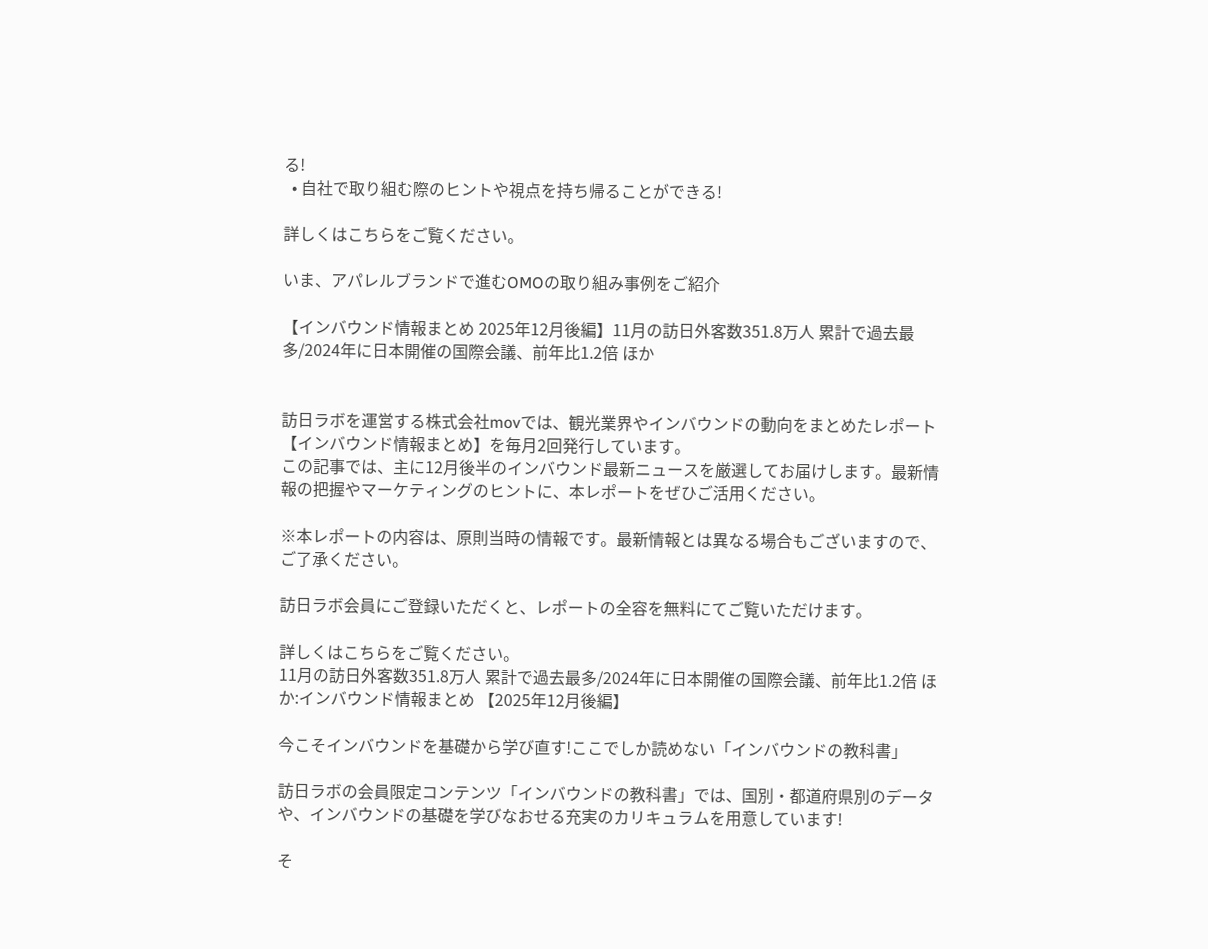る!
  • 自社で取り組む際のヒントや視点を持ち帰ることができる!

詳しくはこちらをご覧ください。

いま、アパレルブランドで進むOMOの取り組み事例をご紹介

【インバウンド情報まとめ 2025年12月後編】11月の訪日外客数351.8万人 累計で過去最多/2024年に日本開催の国際会議、前年比1.2倍 ほか


訪日ラボを運営する株式会社movでは、観光業界やインバウンドの動向をまとめたレポート【インバウンド情報まとめ】を毎月2回発行しています。
この記事では、主に12月後半のインバウンド最新ニュースを厳選してお届けします。最新情報の把握やマーケティングのヒントに、本レポートをぜひご活用ください。

※本レポートの内容は、原則当時の情報です。最新情報とは異なる場合もございますので、ご了承ください。

訪日ラボ会員にご登録いただくと、レポートの全容を無料にてご覧いただけます。

詳しくはこちらをご覧ください。
11月の訪日外客数351.8万人 累計で過去最多/2024年に日本開催の国際会議、前年比1.2倍 ほか:インバウンド情報まとめ 【2025年12月後編】

今こそインバウンドを基礎から学び直す!ここでしか読めない「インバウンドの教科書」

訪日ラボの会員限定コンテンツ「インバウンドの教科書」では、国別・都道府県別のデータや、インバウンドの基礎を学びなおせる充実のカリキュラムを用意しています!

そ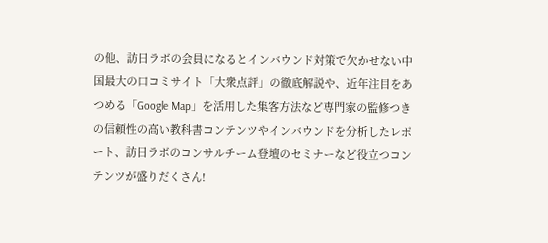の他、訪日ラボの会員になるとインバウンド対策で欠かせない中国最大の口コミサイト「大衆点評」の徹底解説や、近年注目をあつめる「Google Map」を活用した集客方法など専門家の監修つきの信頼性の高い教科書コンテンツやインバウンドを分析したレポート、訪日ラボのコンサルチーム登壇のセミナーなど役立つコンテンツが盛りだくさん!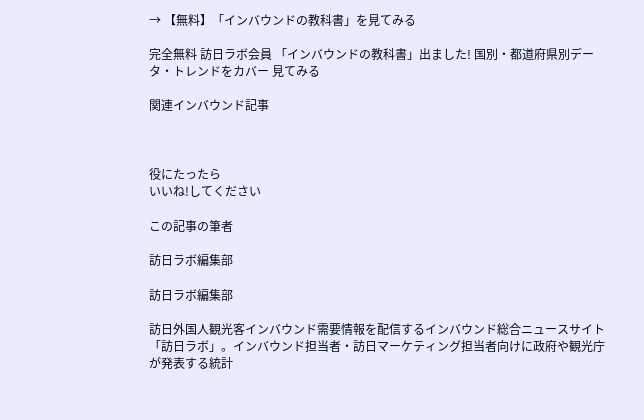→ 【無料】「インバウンドの教科書」を見てみる

完全無料 訪日ラボ会員 「インバウンドの教科書」出ました! 国別・都道府県別データ・トレンドをカバー 見てみる

関連インバウンド記事



役にたったら
いいね!してください

この記事の筆者

訪日ラボ編集部

訪日ラボ編集部

訪日外国人観光客インバウンド需要情報を配信するインバウンド総合ニュースサイト「訪日ラボ」。インバウンド担当者・訪日マーケティング担当者向けに政府や観光庁が発表する統計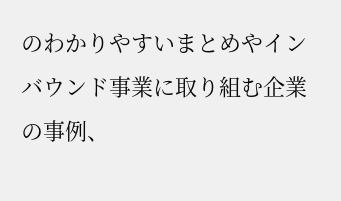のわかりやすいまとめやインバウンド事業に取り組む企業の事例、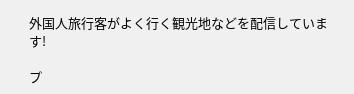外国人旅行客がよく行く観光地などを配信しています!

プ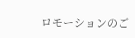ロモーションのご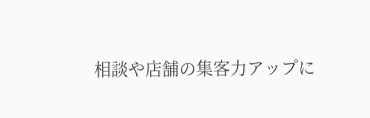相談や店舗の集客力アップに